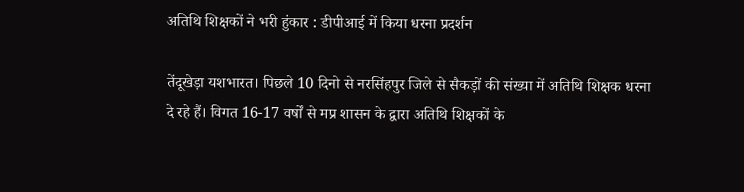अतिथि शिक्षकों ने भरी हुंकार : डीपीआई में किया धरना प्रदर्शन

तेंदूखेड़ा यशभारत। पिछले 10 दिनो से नरसिंहपुर जिले से सैकड़ों की संख्या में अतिथि शिक्षक धरना दे रहे हैं। विगत 16-17 वर्षों से मप्र शासन के द्वारा अतिथि शिक्षकों के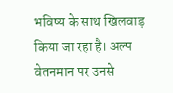भविष्य के साथ खिलवाड़ किया जा रहा है। अल्प वेतनमान पर उनसे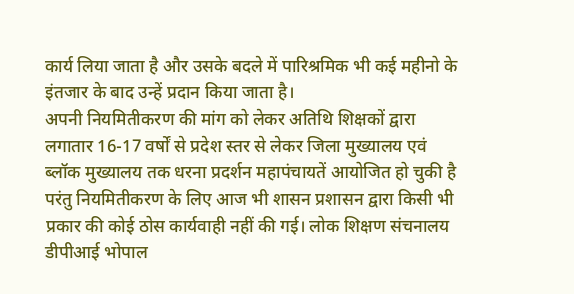कार्य लिया जाता है और उसके बदले में पारिश्रमिक भी कई महीनो के इंतजार के बाद उन्हें प्रदान किया जाता है।
अपनी नियमितीकरण की मांग को लेकर अतिथि शिक्षकों द्वारा लगातार 16-17 वर्षों से प्रदेश स्तर से लेकर जिला मुख्यालय एवं ब्लॉक मुख्यालय तक धरना प्रदर्शन महापंचायतें आयोजित हो चुकी है परंतु नियमितीकरण के लिए आज भी शासन प्रशासन द्वारा किसी भी प्रकार की कोई ठोस कार्यवाही नहीं की गई। लोक शिक्षण संचनालय डीपीआई भोपाल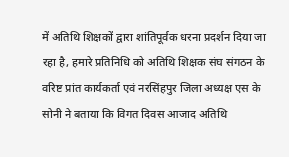में अतिथि शिक्षकों द्वारा शांतिपूर्वक धरना प्रदर्शन दिया जा रहा है, हमारे प्रतिनिधि को अतिथि शिक्षक संघ संगठन के वरिष्ट प्रांत कार्यकर्ता एवं नरसिंहपुर जिला अध्यक्ष एस के सोनी ने बताया कि विगत दिवस आजाद अतिथि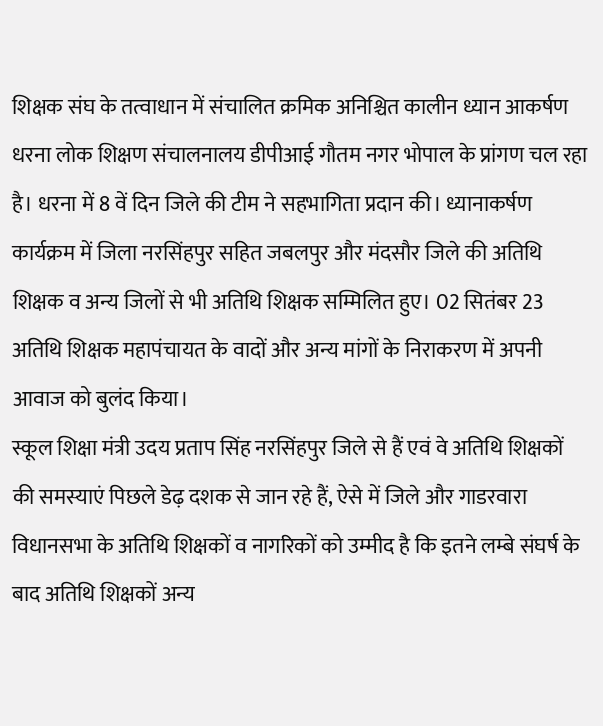शिक्षक संघ के तत्वाधान में संचालित क्रमिक अनिश्चित कालीन ध्यान आकर्षण धरना लोक शिक्षण संचालनालय डीपीआई गौतम नगर भोपाल के प्रांगण चल रहा है। धरना में 8 वें दिन जिले की टीम ने सहभागिता प्रदान की। ध्यानाकर्षण कार्यक्रम में जिला नरसिंहपुर सहित जबलपुर और मंदसौर जिले की अतिथि शिक्षक व अन्य जिलों से भी अतिथि शिक्षक सम्मिलित हुए। 02 सितंबर 23 अतिथि शिक्षक महापंचायत के वादों और अन्य मांगों के निराकरण में अपनी आवाज को बुलंद किया।
स्कूल शिक्षा मंत्री उदय प्रताप सिंह नरसिंहपुर जिले से हैं एवं वे अतिथि शिक्षकों की समस्याएं पिछले डेढ़ दशक से जान रहे हैं, ऐसे में जिले और गाडरवारा विधानसभा के अतिथि शिक्षकों व नागरिकों को उम्मीद है कि इतने लम्बे संघर्ष के बाद अतिथि शिक्षकों अन्य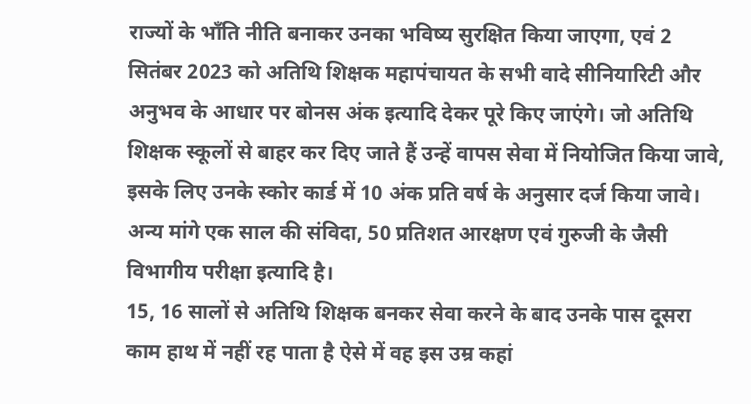राज्यों के भाँति नीति बनाकर उनका भविष्य सुरक्षित किया जाएगा, एवं 2 सितंबर 2023 को अतिथि शिक्षक महापंचायत के सभी वादे सीनियारिटी और अनुभव के आधार पर बोनस अंक इत्यादि देकर पूरे किए जाएंगे। जो अतिथि शिक्षक स्कूलों से बाहर कर दिए जाते हैं उन्हें वापस सेवा में नियोजित किया जावे, इसके लिए उनके स्कोर कार्ड में 10 अंक प्रति वर्ष के अनुसार दर्ज किया जावे। अन्य मांगे एक साल की संविदा, 50 प्रतिशत आरक्षण एवं गुरुजी के जैसी विभागीय परीक्षा इत्यादि है।
15, 16 सालों से अतिथि शिक्षक बनकर सेवा करने के बाद उनके पास दूसरा काम हाथ में नहीं रह पाता है ऐसे में वह इस उम्र कहां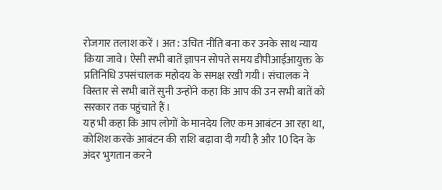रोजगार तलाश करें । अत: उचित नीति बना कर उनके साथ न्याय किया जावे। ऐसी सभी बातें ज्ञापन सोपते समय डीपीआईआयुक्त के प्रतिनिधि उपसंचालक महोदय के समक्ष रखी गयी। संचालक ने विस्तार से सभी बातें सुनी उन्होंने कहा कि आप की उन सभी बातें को सरकार तक पहुंचाते हैं।
यह भी कहा कि आप लोगों के मानदेय लिए कम आबंटन आ रहा था, कोशिश करके आबंटन की राशि बढ़ावा दी गयी है और 10 दिन के अंदर भुगतान करने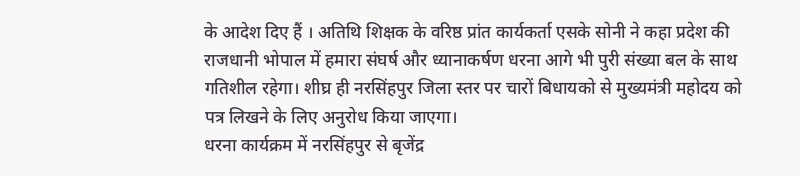के आदेश दिए हैं । अतिथि शिक्षक के वरिष्ठ प्रांत कार्यकर्ता एसके सोनी ने कहा प्रदेश की राजधानी भोपाल में हमारा संघर्ष और ध्यानाकर्षण धरना आगे भी पुरी संख्या बल के साथ गतिशील रहेगा। शीघ्र ही नरसिंहपुर जिला स्तर पर चारों बिधायको से मुख्यमंत्री महोदय को पत्र लिखने के लिए अनुरोध किया जाएगा।
धरना कार्यक्रम में नरसिंहपुर से बृजेंद्र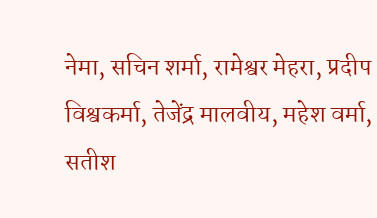नेमा, सचिन शर्मा, रामेश्वर मेहरा, प्रदीप विश्वकर्मा, तेजेंद्र मालवीय, महेश वर्मा, सतीश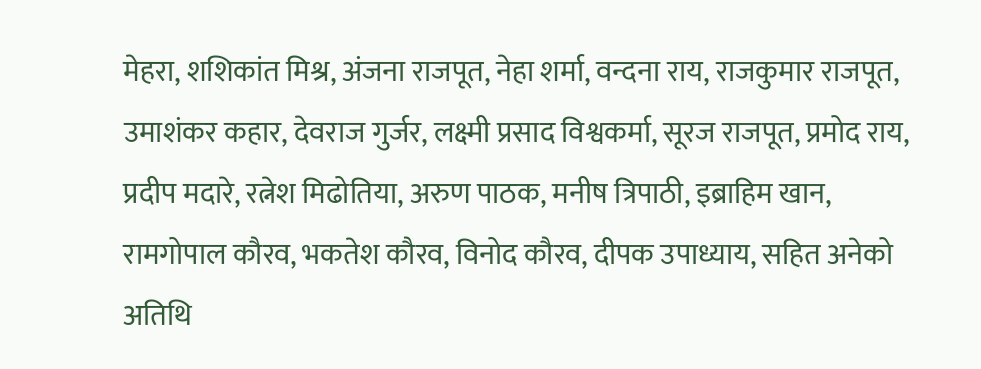मेहरा, शशिकांत मिश्र, अंजना राजपूत, नेहा शर्मा, वन्दना राय, राजकुमार राजपूत, उमाशंकर कहार, देवराज गुर्जर, लक्ष्मी प्रसाद विश्वकर्मा, सूरज राजपूत, प्रमोद राय, प्रदीप मदारे, रत्नेश मिढोतिया, अरुण पाठक, मनीष त्रिपाठी, इब्राहिम खान, रामगोपाल कौरव, भकतेश कौरव, विनोद कौरव, दीपक उपाध्याय, सहित अनेको अतिथि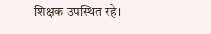शिक्षक उपस्थित रहे।